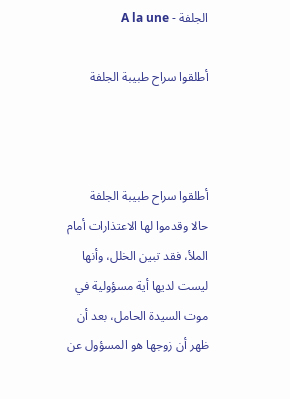الجلفة - A la une

أطلقوا سراح طبيبة الجلفة



أطلقوا سراح طبيبة الجلفة
حالا وقدموا لها الاعتذارات أمام الملأ، فقد تبين الخلل، وأنها ليست لديها أية مسؤولية في موت السيدة الحامل، بعد أن ظهر أن زوجها هو المسؤول عن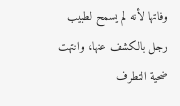وفاتها لأنه لم يسمح لطبيب رجل بالكشف عنها، وانتهت ضحية التطرف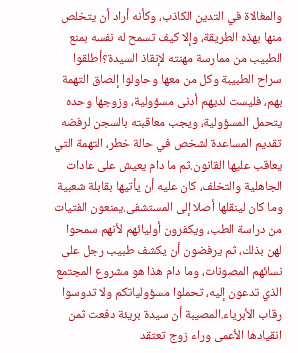والمغالاة في التدين الكاذب، وكأنه أراد أن يتخلص منها بهذه الطريقة، وإلا كيف تسمح له نفسه بمنع الطبيب من ممارسة مهنته لإنقاذ السيدة؟أطلقوا سراح الطبيبة وكل من معها وحاولوا إلصاق التهمة بهم، فليست لديهم أدنى مسؤولية، وزوجها وحده يتحمل المسؤولية، ويجب معاقبته بالسجن لرفضه تقديم المساعدة لشخص في حالة خطر، التهمة التي يعاقب عليها القانون.ثم ما دام يعيش على عادات الجاهلية والتخلف، كان عليه أن يأتيها بقابلة شعبية وما كان لينقلها أصلا إلى المستشفى.يمنعون الفتيات من دراسة الطب، ويكفرون أوليائهم لأنهم سمحوا لهن بذلك، ثم يرفضون أن يكشف طبيب رجل على نسائهم المصونات، وما دام هذا هو مشروع المجتمع الذي تدعون إليه، تحملوا مسؤولياتكم ولا تدوسوا رقاب الأبرياء.المصيبة أن سيدة بريئة دفعت ثمن انقيادها الأعمى وراء زوج تعتقد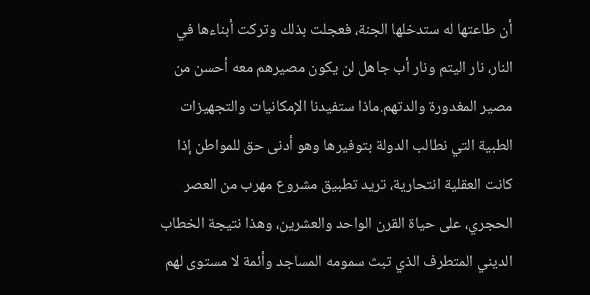أن طاعتها له ستدخلها الجنة، فعجلت بذلك وتركت أبناءها في النار، نار اليتم ونار أب جاهل لن يكون مصيرهم معه أحسن من مصير المغدورة والدتهم.ماذا ستفيدنا الإمكانيات والتجهيزات الطبية التي نطالب الدولة بتوفيرها وهو أدنى حق للمواطن إذا كانت العقلية انتحارية، تريد تطبيق مشروع مهرب من العصر الحجري، على حياة القرن الواحد والعشرين، وهذا نتيجة الخطاب الديني المتطرف الذي تبث سمومه المساجد وأئمة لا مستوى لهم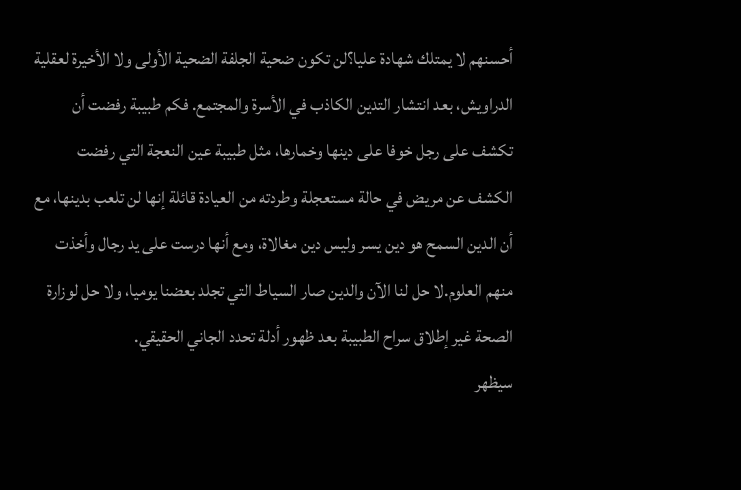أحسنهم لا يمتلك شهادة عليا؟لن تكون ضحية الجلفة الضحية الأولى ولا الأخيرة لعقلية الدراويش، بعد انتشار التدين الكاذب في الأسرة والمجتمع. فكم طبيبة رفضت أن تكشف على رجل خوفا على دينها وخمارها، مثل طبيبة عين النعجة التي رفضت الكشف عن مريض في حالة مستعجلة وطردته من العيادة قائلة إنها لن تلعب بدينها، مع أن الدين السمح هو دين يسر وليس دين مغالاة، ومع أنها درست على يد رجال وأخذت منهم العلوم.لا حل لنا الآن والدين صار السياط التي تجلد بعضنا يوميا، ولا حل لوزارة الصحة غير إطلاق سراح الطبيبة بعد ظهور أدلة تحدد الجاني الحقيقي.
سيظهر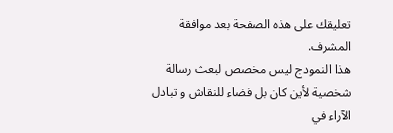تعليقك على هذه الصفحة بعد موافقة المشرف.
هذا النمودج ليس مخصص لبعث رسالة شخصية لأين كان بل فضاء للنقاش و تبادل الآراء في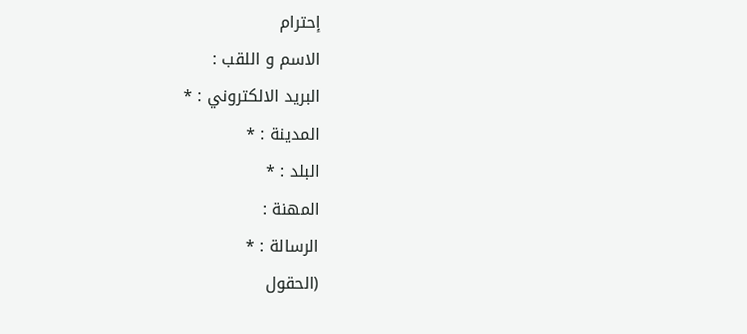إحترام
الاسم و اللقب :
البريد الالكتروني : *
المدينة : *
البلد : *
المهنة :
الرسالة : *
(الحقول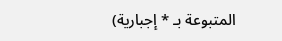المتبوعة بـ * إجبارية)